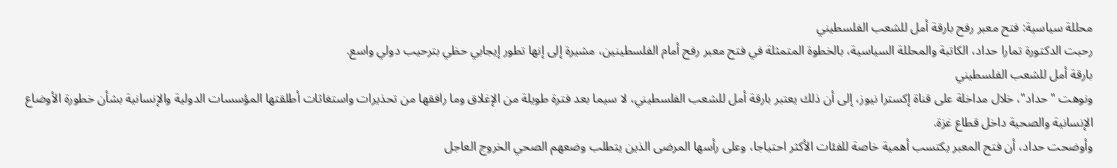محللة سياسية: فتح معبر رفح بارقة أمل للشعب الفلسطيني
رحبت الدكتورة تمارا حداد، الكاتبة والمحللة السياسية، بالخطوة المتمثلة في فتح معبر رفح أمام الفلسطينين، مشيرة إلى إنها تطور إيجابي حظي بترحيب دولي واسع.
بارقة أمل للشعب الفلسطيني
ونوهت "حداد"، خلال مداخلة على قناة إكسترا نيوز، إلى أن ذلك يعتبر بارقة أمل للشعب الفلسطيني، لا سيما بعد فترة طويلة من الإغلاق وما رافقها من تحذيرات واستغاثات أطلقتها المؤسسات الدولية والإنسانية بشأن خطورة الأوضاع الإنسانية والصحية داخل قطاع غزة.
وأوضحت حداد، أن فتح المعبر يكتسب أهمية خاصة للفئات الأكثر احتياجا، وعلى رأسها المرضى الذين يتطلب وضعهم الصحي الخروج العاجل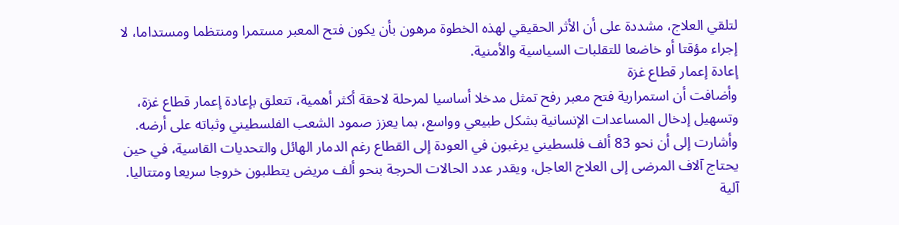لتلقي العلاج، مشددة على أن الأثر الحقيقي لهذه الخطوة مرهون بأن يكون فتح المعبر مستمرا ومنتظما ومستداما، لا إجراء مؤقتا أو خاضعا للتقلبات السياسية والأمنية.
إعادة إعمار قطاع غزة
وأضافت أن استمرارية فتح معبر رفح تمثل مدخلا أساسيا لمرحلة لاحقة أكثر أهمية، تتعلق بإعادة إعمار قطاع غزة، وتسهيل إدخال المساعدات الإنسانية بشكل طبيعي وواسع، بما يعزز صمود الشعب الفلسطيني وثباته على أرضه.
وأشارت إلى أن نحو 83 ألف فلسطيني يرغبون في العودة إلى القطاع رغم الدمار الهائل والتحديات القاسية، في حين يحتاج آلاف المرضى إلى العلاج العاجل، ويقدر عدد الحالات الحرجة بنحو ألف مريض يتطلبون خروجا سريعا ومتتاليا.
آلية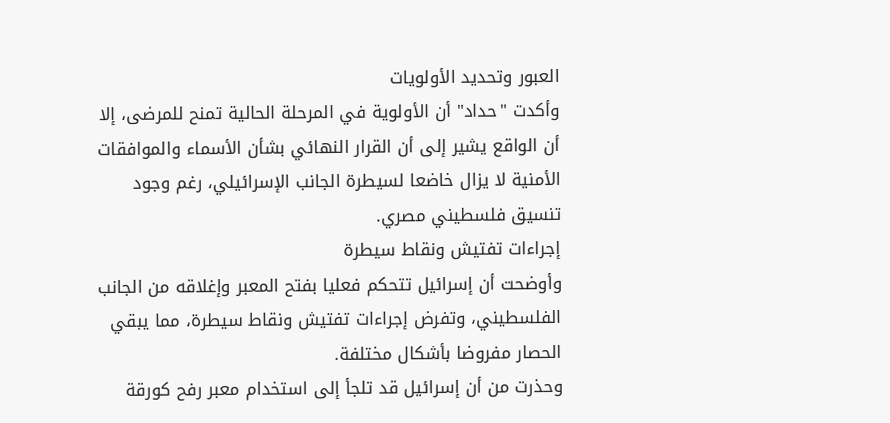العبور وتحديد الأولويات
وأكدت "حداد" أن الأولوية في المرحلة الحالية تمنح للمرضى، إلا أن الواقع يشير إلى أن القرار النهائي بشأن الأسماء والموافقات الأمنية لا يزال خاضعا لسيطرة الجانب الإسرائيلي، رغم وجود تنسيق فلسطيني مصري.
إجراءات تفتيش ونقاط سيطرة
وأوضحت أن إسرائيل تتحكم فعليا بفتح المعبر وإغلاقه من الجانب الفلسطيني، وتفرض إجراءات تفتيش ونقاط سيطرة، مما يبقي الحصار مفروضا بأشكال مختلفة.
وحذرت من أن إسرائيل قد تلجأ إلى استخدام معبر رفح كورقة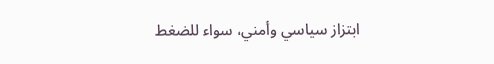ابتزاز سياسي وأمني، سواء للضغط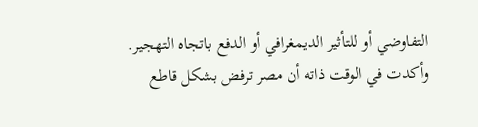التفاوضي أو للتأثير الديمغرافي أو الدفع باتجاه التهجير.
وأكدت في الوقت ذاته أن مصر ترفض بشكل قاطع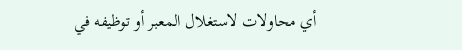أي محاولات لاستغلال المعبر أو توظيفه في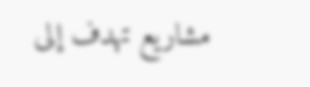مشاريع تهدف إلى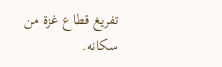تفريغ قطاع غزة من سكانه.